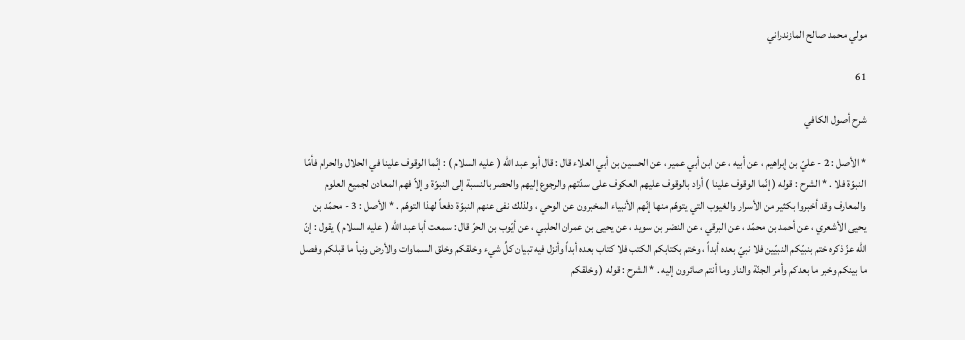مولي محمد صالح المازندراني

61

شرح أصول الكافي

* الأصل : 2 - عليّ بن إبراهيم ، عن أبيه ، عن ابن أبي عمير ، عن الحسين بن أبي العلاء قال : قال أبو عبد الله ( عليه السلام ) : إنّما الوقوف علينا في الحلال والحرام فأمّا النبوّة فلا . * الشرح : قوله ( إنّما الوقوف علينا ) أراد بالوقوف عليهم العكوف على سدّتهم والرجوع إليهم والحصر بالنسبة إلى النبوّة وإلاّ فهم المعادن لجميع العلوم والمعارف وقد أخبروا بكثير من الأسرار والغيوب التي يتوهّم منها إنّهم الأنبياء المخبرون عن الوحي ، ولذلك نفى عنهم النبوّة دفعاً لهذا التوهّم . * الأصل : 3 - محمّد بن يحيى الأشعري ، عن أحمد بن محمّد ، عن البرقي ، عن النضر بن سويد ، عن يحيى بن عمران الحلبي ، عن أيّوب بن الحرّ قال : سمعت أبا عبد الله ( عليه السلام ) يقول : إنّ الله عزّ ذكره ختم بنبيّكم النبيّين فلا نبيّ بعده أبداً ، وختم بكتابكم الكتب فلا كتاب بعده أبداً وأنزل فيه تبيان كلِّ شيء وخلقكم وخلق السماوات والأرض ونبأ ما قبلكم وفصل ما بينكم وخبر ما بعدكم وأمر الجنّة والنار وما أنتم صائرون إليه . * الشرح : قوله ( وخلقكم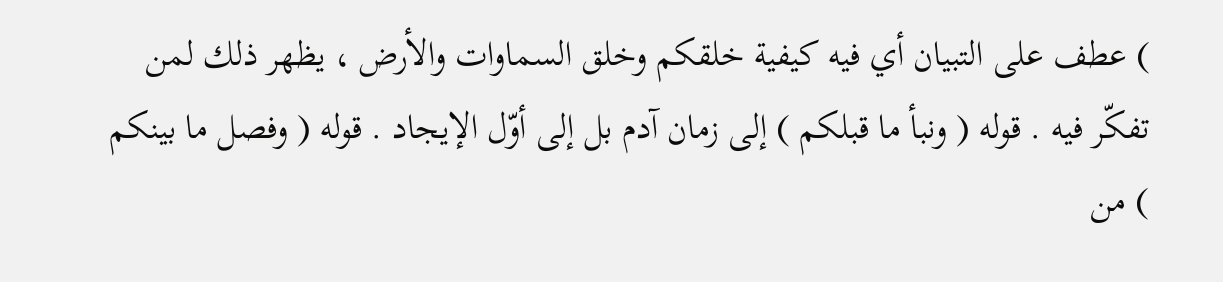) عطف على التبيان أي فيه كيفية خلقكم وخلق السماوات والأرض ، يظهر ذلك لمن تفكّر فيه . قوله ( ونبأ ما قبلكم ) إلى زمان آدم بل إلى أوّل الإيجاد . قوله ( وفصل ما بينكم ) من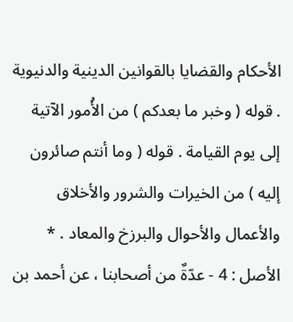الأحكام والقضايا بالقوانين الدينية والدنيوية . قوله ( وخبر ما بعدكم ) من الأُمور الآتية إلى يوم القيامة . قوله ( وما أنتم صائرون إليه ) من الخيرات والشرور والأخلاق والأعمال والأحوال والبرزخ والمعاد . * الأصل : 4 - عدّةٌ من أصحابنا ، عن أحمد بن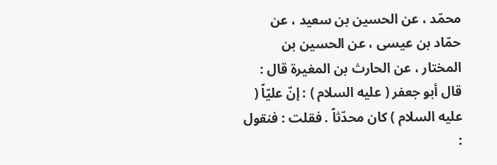محمّد ، عن الحسين بن سعيد ، عن حمّاد بن عيسى ، عن الحسين بن المختار ، عن الحارث بن المغيرة قال : قال أبو جعفر ( عليه السلام ) : إنّ عليّاً ( عليه السلام ) كان محدّثاً . فقلت : فنقول :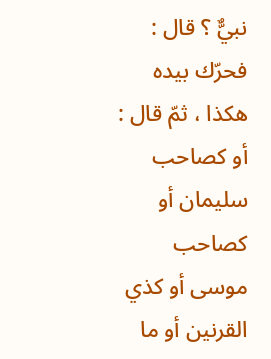نبيٌّ ؟ قال : فحرّك بيده هكذا ، ثمّ قال : أو كصاحب سليمان أو كصاحب موسى أو كذي القرنين أو ما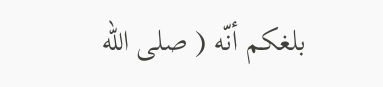بلغكم أنّه ( صلى الله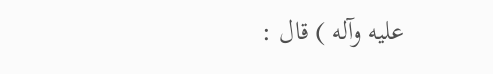عليه وآله ) قال :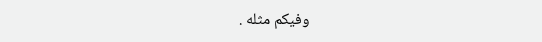وفيكم مثله .